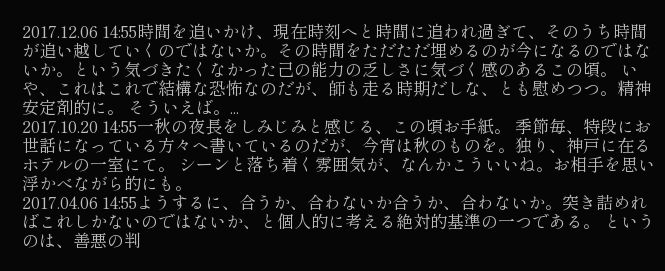2017.12.06 14:55時間を追いかけ、現在時刻へと時間に追われ過ぎて、そのうち時間が追い越していくのではないか。その時間をただただ埋めるのが今になるのではないか。という気づきたくなかった己の能力の乏しさに気づく感のあるこの頃。 いや、これはこれで結構な恐怖なのだが、師も走る時期だしな、とも慰めつつ。精神安定剤的に。 そういえば。...
2017.10.20 14:55一秋の夜長をしみじみと感じる、この頃お手紙。 季節毎、特段にお世話になっている方々へ書いているのだが、今宵は秋のものを。独り、神戸に在るホテルの一室にて。 シーンと落ち着く雰囲気が、なんかこういいね。お相手を思い浮かべながら的にも。
2017.04.06 14:55ようするに、合うか、合わないか合うか、合わないか。突き詰めればこれしかないのではないか、と個人的に考える絶対的基準の一つである。 というのは、善悪の判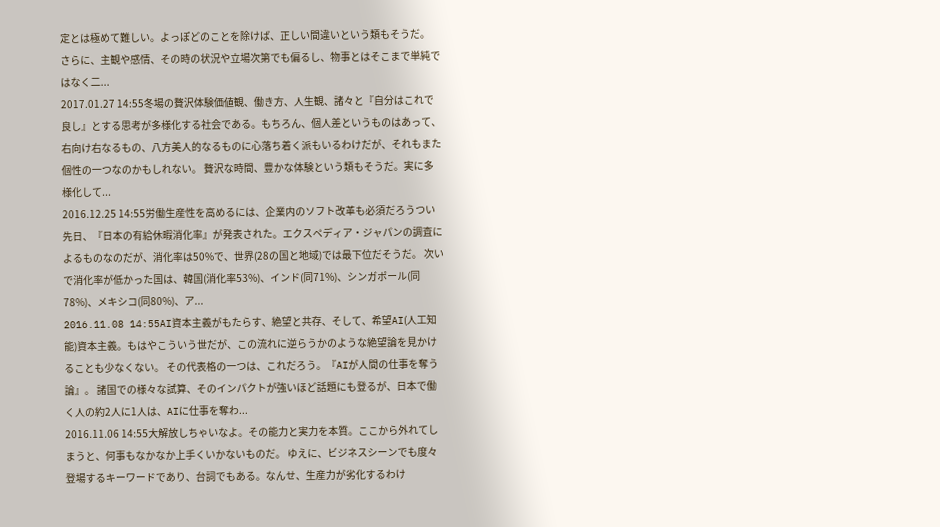定とは極めて難しい。よっぽどのことを除けば、正しい間違いという類もそうだ。 さらに、主観や感情、その時の状況や立場次第でも偏るし、物事とはそこまで単純ではなく二...
2017.01.27 14:55冬場の贅沢体験価値観、働き方、人生観、諸々と『自分はこれで良し』とする思考が多様化する社会である。もちろん、個人差というものはあって、右向け右なるもの、八方美人的なるものに心落ち着く派もいるわけだが、それもまた個性の一つなのかもしれない。 贅沢な時間、豊かな体験という類もそうだ。実に多様化して...
2016.12.25 14:55労働生産性を高めるには、企業内のソフト改革も必須だろうつい先日、『日本の有給休暇消化率』が発表された。エクスペディア・ジャパンの調査によるものなのだが、消化率は50%で、世界(28の国と地域)では最下位だそうだ。 次いで消化率が低かった国は、韓国(消化率53%)、インド(同71%)、シンガポール(同78%)、メキシコ(同80%)、ア...
2016.11.08 14:55AI資本主義がもたらす、絶望と共存、そして、希望AI(人工知能)資本主義。もはやこういう世だが、この流れに逆らうかのような絶望論を見かけることも少なくない。 その代表格の一つは、これだろう。『AIが人間の仕事を奪う論』。 諸国での様々な試算、そのインパクトが強いほど話題にも登るが、日本で働く人の約2人に1人は、AIに仕事を奪わ...
2016.11.06 14:55大解放しちゃいなよ。その能力と実力を本質。ここから外れてしまうと、何事もなかなか上手くいかないものだ。 ゆえに、ビジネスシーンでも度々登場するキーワードであり、台詞でもある。なんせ、生産力が劣化するわけ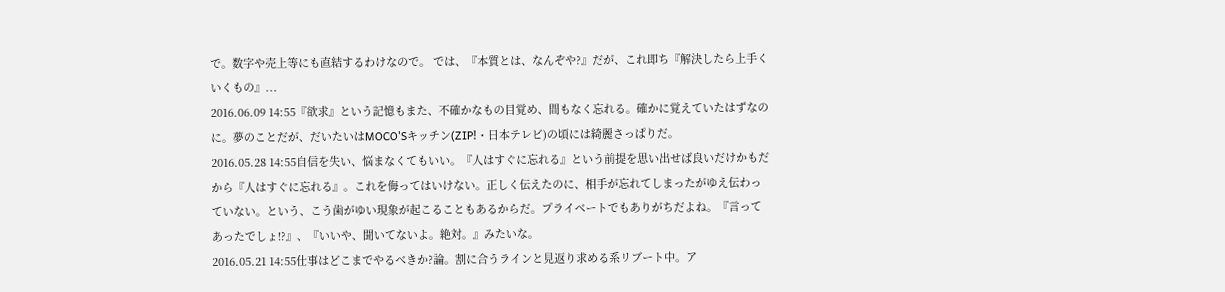で。数字や売上等にも直結するわけなので。 では、『本質とは、なんぞや?』だが、これ即ち『解決したら上手くいくもの』...
2016.06.09 14:55『欲求』という記憶もまた、不確かなもの目覚め、間もなく忘れる。確かに覚えていたはずなのに。夢のことだが、だいたいはMOCO'Sキッチン(ZIP!・日本テレビ)の頃には綺麗さっぱりだ。
2016.05.28 14:55自信を失い、悩まなくてもいい。『人はすぐに忘れる』という前提を思い出せば良いだけかもだから『人はすぐに忘れる』。これを侮ってはいけない。正しく伝えたのに、相手が忘れてしまったがゆえ伝わっていない。という、こう歯がゆい現象が起こることもあるからだ。プライベートでもありがちだよね。『言ってあったでしょ!?』、『いいや、聞いてないよ。絶対。』みたいな。
2016.05.21 14:55仕事はどこまでやるべきか?論。割に合うラインと見返り求める系リブート中。ア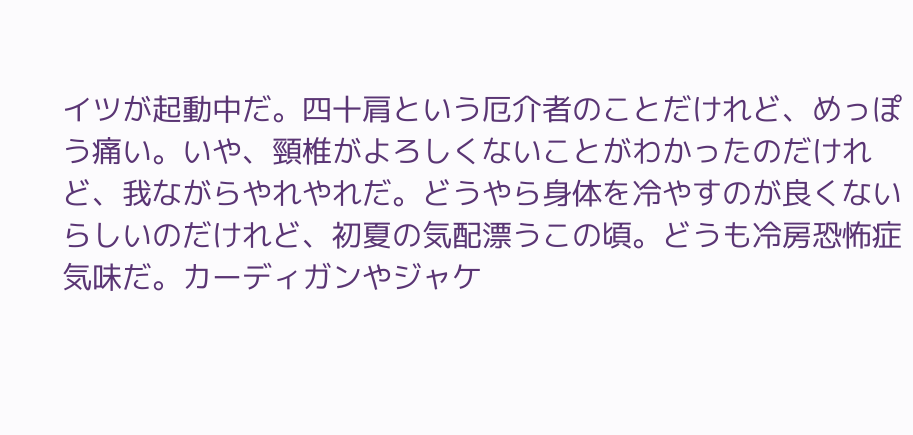イツが起動中だ。四十肩という厄介者のことだけれど、めっぽう痛い。いや、頸椎がよろしくないことがわかったのだけれど、我ながらやれやれだ。どうやら身体を冷やすのが良くないらしいのだけれど、初夏の気配漂うこの頃。どうも冷房恐怖症気味だ。カーディガンやジャケ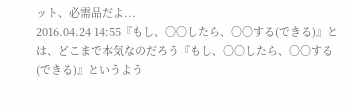ット、必需品だよ...
2016.04.24 14:55『もし、〇〇したら、〇〇する(できる)』とは、どこまで本気なのだろう『もし、〇〇したら、〇〇する(できる)』というよう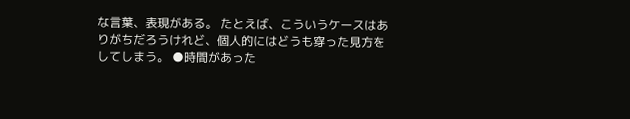な言葉、表現がある。 たとえば、こういうケースはありがちだろうけれど、個人的にはどうも穿った見方をしてしまう。 ●時間があった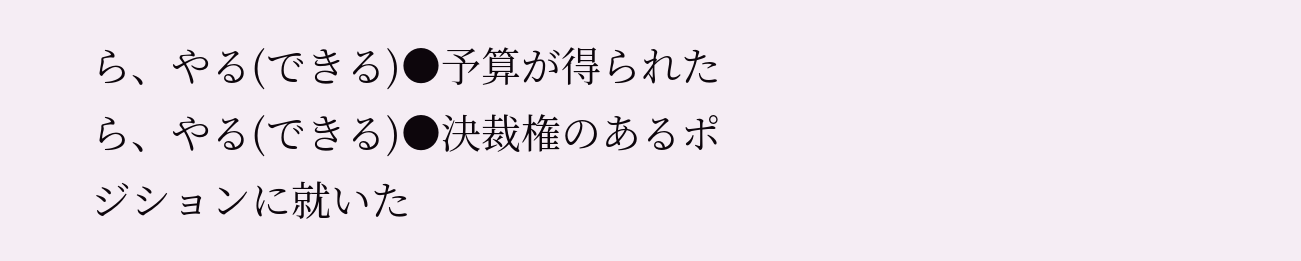ら、やる(できる)●予算が得られたら、やる(できる)●決裁権のあるポジションに就いた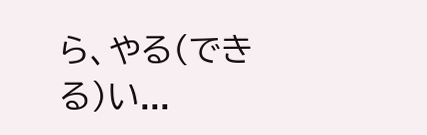ら、やる(できる)い...